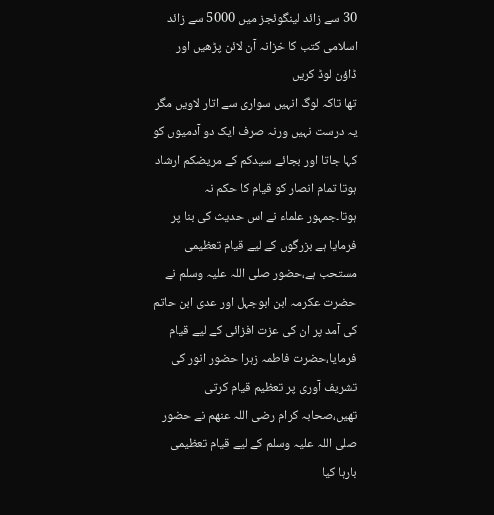30 سے زائد لینگوئجز میں 5000 سے زائد اسلامی کتب کا خزانہ آن لائن پڑھیں اور ڈاؤن لوڈ کریں
تھا تاکہ لوگ انہیں سواری سے اتار لاویں مگر یہ درست نہیں ورنہ صرف ایک دو آدمیوں کو کہا جاتا اور بجائے سیدکم کے مریضکم ارشاد ہوتا تمام انصار کو قیام کا حکم نہ ہوتا۔جمہور علماء نے اس حدیث کی بنا پر فرمایا ہے بزرگوں کے لیے قیام تعظیمی مستحب ہے،حضور صلی اللہ علیہ وسلم نے حضرت عکرمہ ابن ابوجہل اور عدی ابن حاتم کی آمد پر ان کی عزت افزائی کے لیے قیام فرمایا،حضرت فاطمہ زہرا حضور انور کی تشریف آوری پر تعظیم قیام کرتی تھیں،صحابہ کرام رضی اللہ عنھم نے حضور صلی اللہ علیہ وسلم کے لیے قیام تعظیمی بارہا کیا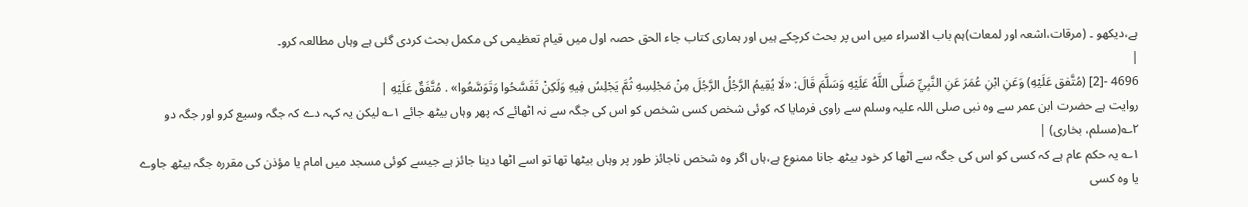ہے،دیکھو ۔ (مرقات،اشعہ اور لمعات)ہم باب الاسراء میں اس پر بحث کرچکے ہیں اور ہماری کتاب جاء الحق حصہ اول میں قیام تعظیمی کی مکمل بحث کردی گئی ہے وہاں مطالعہ کرو۔
|
4696 -[2] (مُتَّفق عَلَيْهِ) وَعَنِ ابْنِ عُمَرَ عَنِ النَّبِيِّ صَلَّى اللَّهُ عَلَيْهِ وَسَلَّمَ قَالَ: «لَا يُقِيمُ الرَّجُلُ الرَّجُلَ مِنْ مَجْلِسِهِ ثُمَّ يَجْلِسُ فِيهِ وَلَكِنْ تَفَسَّحُوا وَتَوَسَّعُوا» . مُتَّفَقٌ عَلَيْهِ |
روایت ہے حضرت ابن عمر سے وہ نبی صلی اللہ علیہ وسلم سے راوی فرمایا کہ کوئی شخص کسی شخص کو اس کی جگہ سے نہ اٹھائے کہ پھر وہاں بیٹھ جائے ۱؎ لیکن یہ کہہ دے کہ جگہ وسیع کرو اور جگہ دو ۲؎(مسلم، بخاری) |
۱؎ یہ حکم عام ہے کہ کسی کو اس کی جگہ سے اٹھا کر خود بیٹھ جانا ممنوع ہے،ہاں اگر وہ شخص ناجائز طور پر وہاں بیٹھا تھا تو اسے اٹھا دینا جائز ہے جیسے کوئی مسجد میں امام یا مؤذن کی مقررہ جگہ بیٹھ جاوے یا وہ کسی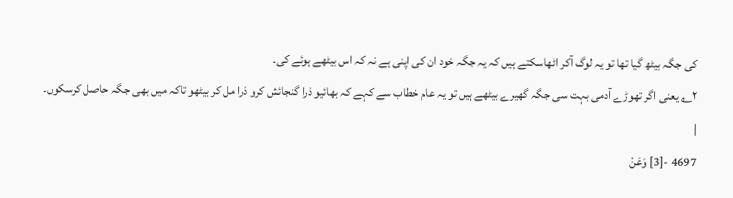کی جگہ بیٹھ گیا تھا تو یہ لوگ آکر اٹھاسکتے ہیں کہ یہ جگہ خود ان کی اپنی ہے نہ کہ اس بیٹھے ہوئے کی۔
۲؎ یعنی اگر تھوڑے آدمی بہت سی جگہ گھیرے بیٹھے ہیں تو یہ عام خطاب سے کہے کہ بھائیو ذرا گنجائش کرو ذرا مل کر بیٹھو تاکہ میں بھی جگہ حاصل کرسکوں۔
|
4697 -[3] وَعَنْ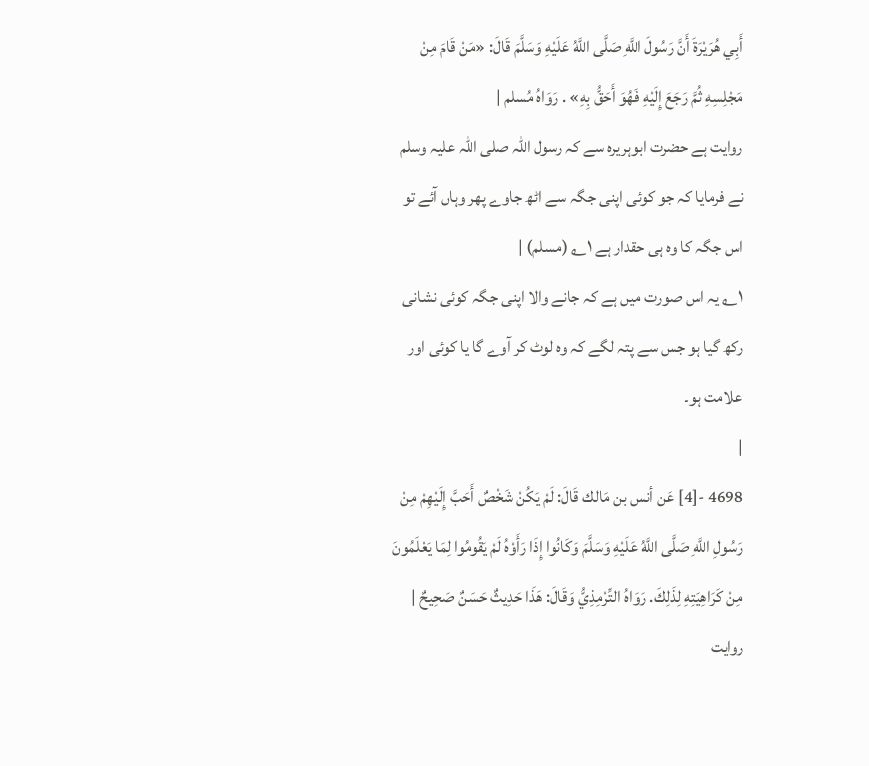أَبِي هُرَيْرَةَ أَنَّ رَسُولَ اللَّهِ صَلَّى اللَّهُ عَلَيْهِ وَسَلَّمَ قَالَ: «مَنْ قَامَ مِنْ مَجْلِسِهِ ثُمَّ رَجَعَ إِلَيْهِ فَهُوَ أَحَقُّ بِهِ» . رَوَاهُ مُسلم |
روایت ہے حضرت ابوہریرہ سے کہ رسول اللہ صلی اللہ علیہ وسلم نے فرمایا کہ جو کوئی اپنی جگہ سے اٹھ جاوے پھر وہاں آئے تو اس جگہ کا وہ ہی حقدار ہے ۱؎ (مسلم) |
۱؎ یہ اس صورت میں ہے کہ جانے والا اپنی جگہ کوئی نشانی رکھ گیا ہو جس سے پتہ لگے کہ وہ لوٹ کر آوے گا یا کوئی اور علامت ہو۔
|
4698 -[4] عَن أنس بن مَالك قَالَ: لَمْ يَكُنْ شَخْصٌ أَحَبَّ إِلَيْهِمْ مِنْ رَسُولِ اللَّهِ صَلَّى اللَّهُ عَلَيْهِ وَسَلَّمَ وَكَانُوا إِذَا رَأَوْهُ لَمْ يَقُومُوا لِمَا يَعْلَمُونَ مِنْ كَرَاهِيَتِهِ لِذَلِكَ. رَوَاهُ التِّرْمِذِيُّ وَقَالَ: هَذَا حَدِيثٌ حَسَنٌ صَحِيحٌ |
روایت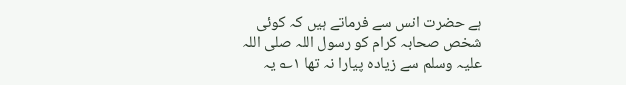ہے حضرت انس سے فرماتے ہیں کہ کوئی شخص صحابہ کرام کو رسول اللہ صلی اللہ علیہ وسلم سے زیادہ پیارا نہ تھا ۱؎ یہ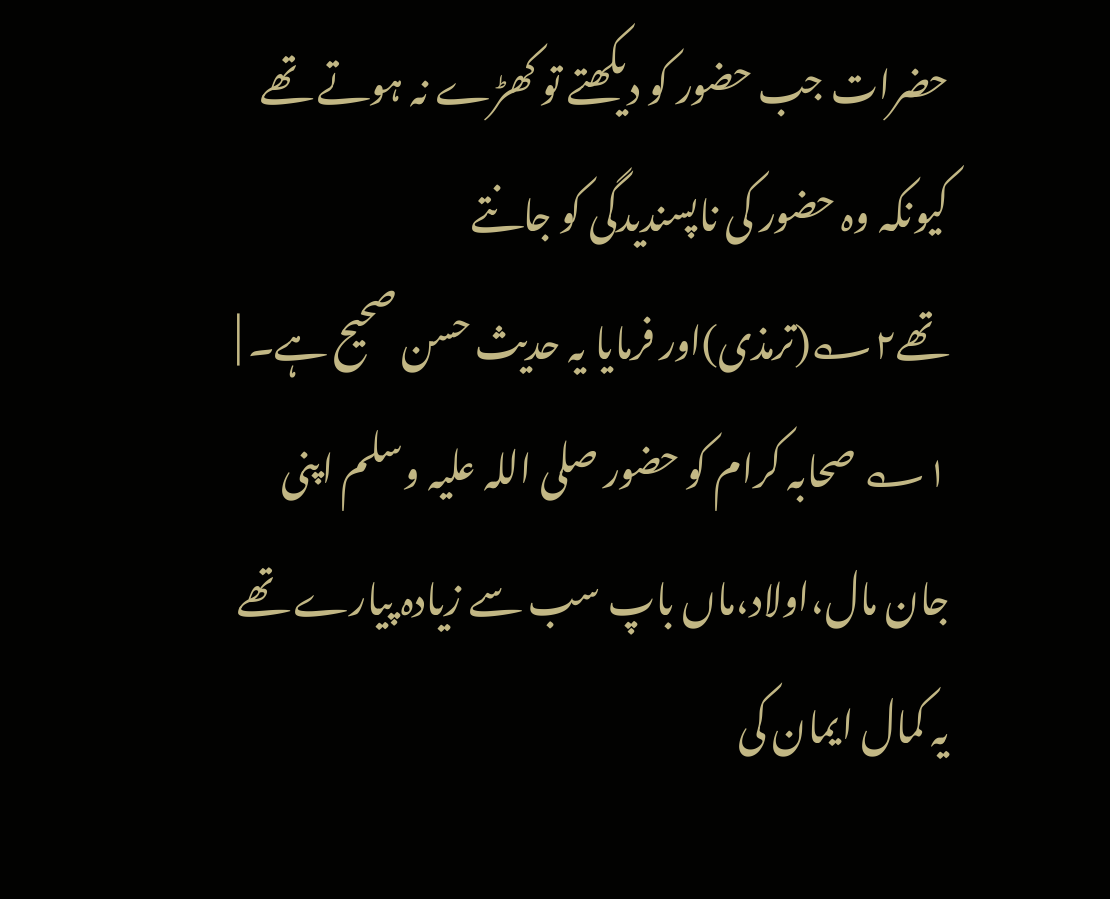حضرات جب حضور کو دیکھتے تو کھڑے نہ ہوتے تھے کیونکہ وہ حضور کی ناپسندیدگی کو جانتے تھے۲؎(ترمذی)اور فرمایا یہ حدیث حسن صحیح ہے۔ |
۱؎ صحابہ کرام کو حضور صلی اللہ علیہ وسلم اپنی جان مال،اولاد،ماں باپ سب سے زیادہ پیارے تھے یہ کمال ایمان کی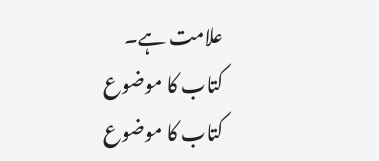علامت ہے۔
کتاب کا موضوع
کتاب کا موضوع